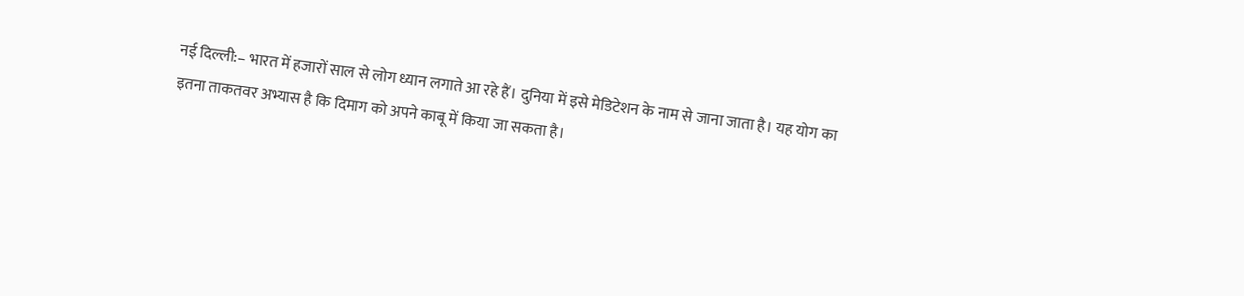नई दिल्ली:– भारत में हजारों साल से लोग ध्यान लगाते आ रहे हैं। दुनिया में इसे मेडिटेशन के नाम से जाना जाता है। यह योग का इतना ताकतवर अभ्यास है कि दिमाग को अपने काबू में किया जा सकता है।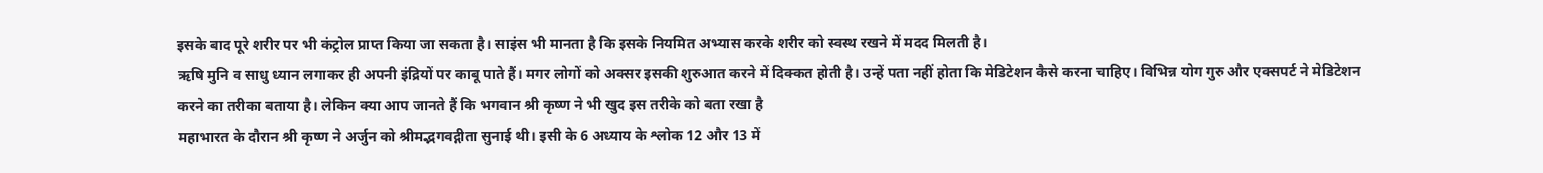इसके बाद पूरे शरीर पर भी कंट्रोल प्राप्त किया जा सकता है। साइंस भी मानता है कि इसके नियमित अभ्यास करके शरीर को स्वस्थ रखने में मदद मिलती है।
ऋषि मुनि व साधु ध्यान लगाकर ही अपनी इंद्रियों पर काबू पाते हैं। मगर लोगों को अक्सर इसकी शुरुआत करने में दिक्कत होती है। उन्हें पता नहीं होता कि मेडिटेशन कैसे करना चाहिए। विभिन्न योग गुरु और एक्सपर्ट ने मेडिटेशन करने का तरीका बताया है। लेकिन क्या आप जानते हैं कि भगवान श्री कृष्ण ने भी खुद इस तरीके को बता रखा है
महाभारत के दौरान श्री कृष्ण ने अर्जुन को श्रीमद्भगवद्गीता सुनाई थी। इसी के 6 अध्याय के श्लोक 12 और 13 में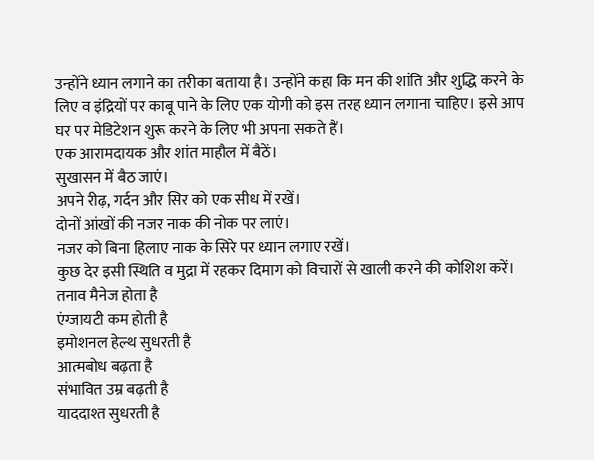उन्होंने ध्यान लगाने का तरीका बताया है। उन्होंने कहा कि मन की शांति और शुद्धि करने के लिए व इंद्रियों पर काबू पाने के लिए एक योगी को इस तरह ध्यान लगाना चाहिए। इसे आप घर पर मेडिटेशन शुरू करने के लिए भी अपना सकते हैं।
एक आरामदायक और शांत माहौल में बैठें।
सुखासन में बैठ जाएं।
अपने रीढ़, गर्दन और सिर को एक सीध में रखें।
दोनों आंखों की नजर नाक की नोक पर लाएं।
नजर को बिना हिलाए नाक के सिरे पर ध्यान लगाए रखें।
कुछ देर इसी स्थिति व मुद्रा में रहकर दिमाग को विचारों से खाली करने की कोशिश करें।
तनाव मैनेज होता है
एंग्जायटी कम होती है
इमोशनल हेल्थ सुधरती है
आत्मबोध बढ़ता है
संभावित उम्र बढ़ती है
याददाश्त सुधरती है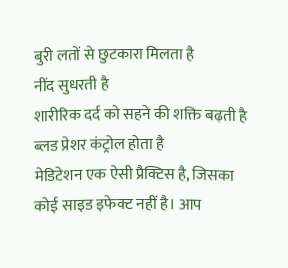बुरी लतों से छुटकारा मिलता है
नींद सुधरती है
शारीरिक दर्द को सहने की शक्ति बढ़ती है
ब्लड प्रेशर कंट्रोल होता है
मेडिटेशन एक ऐसी प्रैक्टिस है, जिसका कोई साइड इफेक्ट नहीं है। आप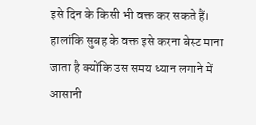इसे दिन के किसी भी वक्त कर सकते हैं। हालांकि सुबह के वक्त इसे करना बेस्ट माना जाता है क्योंकि उस समय ध्यान लगाने में आसानी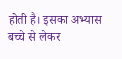होती है। इसका अभ्यास बच्चे से लेकर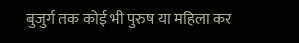बुजुर्ग तक कोई भी पुरुष या महिला कर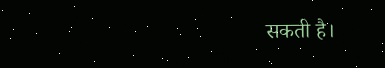सकती है।